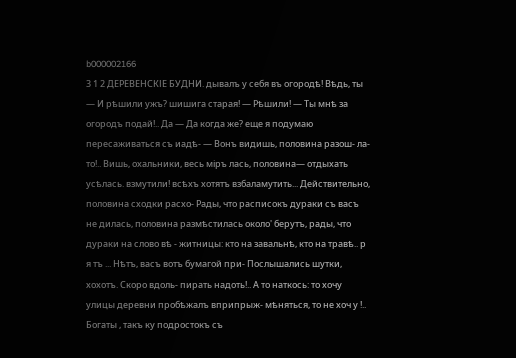b000002166
3 1 2 ДЕРЕВЕНСКІЕ БУДНИ. дывалъ у себя въ огородѣ! Вѣдь, ты — И рѣшили ужъ? шишига старая! — Рѣшили! — Ты мнѣ за огородъ подай!.. Да — Да когда же? еще я подумаю пересаживаться съ иадѣ- — Вонъ видишь, половина разош- ла-то!.. Вишь, охальники, весь міръ лась, половина— отдыхать усѣлась. взмутили! всѣхъ хотятъ взбаламутить... Действительно, половина сходки расхо- Рады, что расписокъ дураки съ васъ не дилась, половина размѣстилась около' берутъ, рады, что дураки на слово вѣ - житницы: кто на завальнѣ, кто на травѣ.. р я тъ ... Нѣтъ, васъ вотъ бумагой при- Послышались шутки, хохотъ. Скоро вдоль- пирать надоть!.. А то наткось: то хочу улицы деревни пробѣжалъ вприпрыж- мѣняться, то не хоч у !.. Богаты , такъ ку подростокъ съ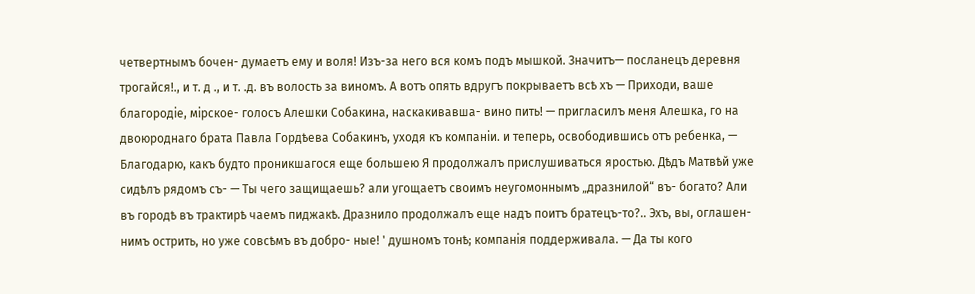четвертнымъ бочен- думаетъ ему и воля! Изъ-за него вся комъ подъ мышкой. Значитъ— посланецъ деревня трогайся!., и т. д ., и т. .д. въ волость за виномъ. А вотъ опять вдругъ покрываетъ всѣ хъ — Приходи, ваше благородіе, мірское- голосъ Алешки Собакина, наскакивавша- вино пить! — пригласилъ меня Алешка, го на двоюроднаго брата Павла Гордѣева Собакинъ, уходя къ компаніи. и теперь, освободившись отъ ребенка, — Благодарю, какъ будто проникшагося еще большею Я продолжалъ прислушиваться яростью. Дѣдъ Матвѣй уже сидѣлъ рядомъ съ- — Ты чего защищаешь? али угощаетъ своимъ неугомоннымъ „дразнилой“ въ- богато? Али въ городѣ въ трактирѣ чаемъ пиджакѣ. Дразнило продолжалъ еще надъ поитъ братецъ-то?.. Эхъ, вы, оглашен- нимъ острить, но уже совсѣмъ въ добро- ные! ' душномъ тонѣ; компанія поддерживала. — Да ты кого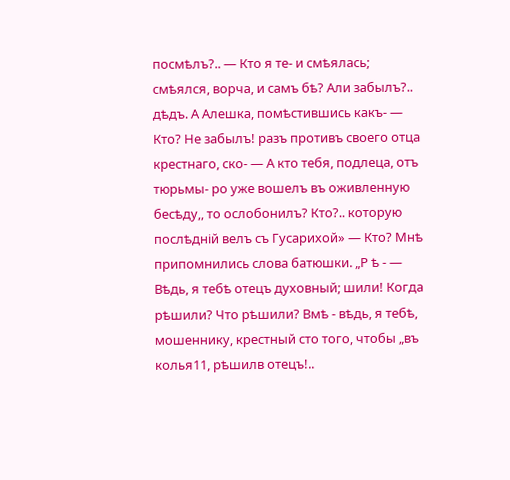посмѣлъ?.. — Кто я те- и смѣялась; смѣялся, ворча, и самъ бѣ? Али забылъ?.. дѣдъ. А Алешка, помѣстившись какъ- — Кто? Не забылъ! разъ противъ своего отца крестнаго, ско- — А кто тебя, подлеца, отъ тюрьмы- ро уже вошелъ въ оживленную бесѣду,, то ослобонилъ? Кто?.. которую послѣдній велъ съ Гусарихой» — Кто? Мнѣ припомнились слова батюшки. „Р ѣ - — Вѣдь, я тебѣ отецъ духовный; шили! Когда рѣшили? Что рѣшили? Вмѣ - вѣдь, я тебѣ, мошеннику, крестный сто того, чтобы „въ колья11, рѣшилв отецъ!..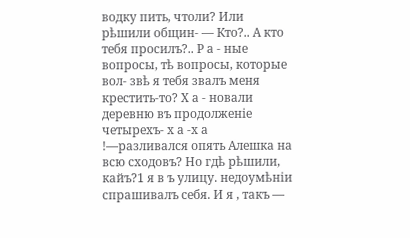водку пить, чтоли? Или рѣшили общин- — Кто?.. А кто тебя просилъ?.. Р а - ные вопросы, тѣ вопросы, которые вол- звѣ я тебя звалъ меня крестить-то? Х а - новали деревню въ продолженіе четырехъ- х а -х а !—разливался опять Алешка на всю сходовъ? Но гдѣ рѣшили, кайъ?1 я в ъ улицу. недоумѣніи спрашивалъ себя. И я , такъ —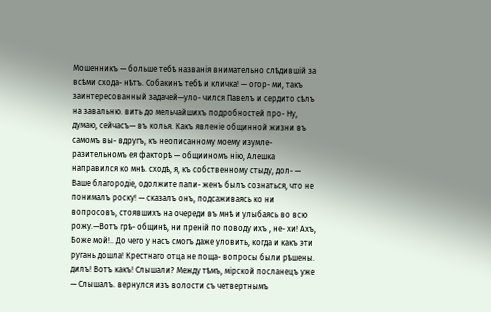Мошенникъ — больше тебѣ названія внимательно слѣдившій за всѣми схода- нѣтъ. Собакинъ тебѣ и кличка! — огор- ми, такъ заинтересованный задачей—уло- чился Павелъ и сердито сѣлъ на завальню. вить до мельчайшихъ подробностей про- Ну, думаю, сейчасъ— въ колья. Какъ явленіе общинной жизни въ самомъ вы- вдругъ, къ неописанному моему изумле- разительномъ ея факторѣ — общииномъ нію, Алешка направился ко мнѣ. сходѣ, я, къ собственному стыду, дол- — Ваше благородіе, одолжите папи- женъ былъ сознаться, что не понималъ роску! — сказалъ онъ, подсаживаясь ко ни вопросовъ, стоявшихъ на очереди въ мнѣ и улыбаясь во всю рожу.—Вотъ грѣ- общинѣ, ни преній по поводу ихъ , не- хи! Ахъ, Боже мой!.. До чего у насъ смогъ даже уловить, когда и какъ эти ругань дошла! Крестнаго отца не поща- вопросы были рѣшены. дилъ! Вотъ какъ! Слышали? Между тѣмъ, мірской посланецъ уже — Слышалъ. вернулся изъ волости съ четвертнымъ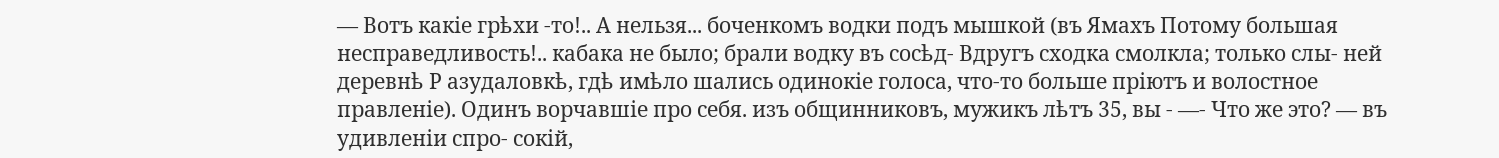— Вотъ какіе грѣхи -то!.. А нельзя... боченкомъ водки подъ мышкой (въ Ямахъ Потому большая несправедливость!.. кабака не было; брали водку въ сосѣд- Вдругъ сходка смолкла; только слы- ней деревнѣ Р азудаловкѣ, гдѣ имѣло шались одинокіе голоса, что-то больше пріютъ и волостное правленіе). Одинъ ворчавшіе про себя. изъ общинниковъ, мужикъ лѣтъ 35, вы - —- Что же это? — въ удивленіи спро- сокій,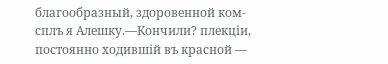благообразный, здоровенной ком- сплъ я Алешку.—Кончили? плекціи, постоянно ходившій въ красной —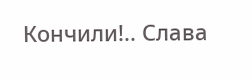Кончили!.. Слава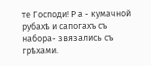те Господи! Р а - кумачной рубахѣ и сапогахъ съ набора- звязались съ грѣхами.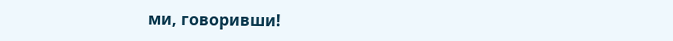ми, говоривши!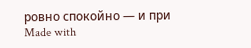ровно спокойно — и при
Made with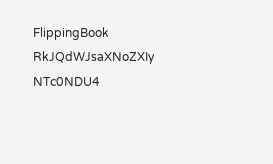FlippingBook
RkJQdWJsaXNoZXIy NTc0NDU4